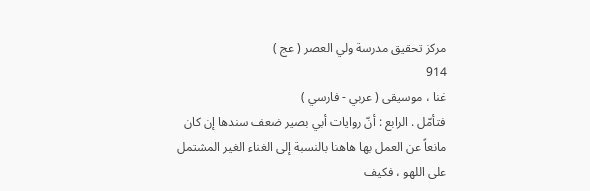مركز تحقيق مدرسة ولي العصر ( عج )
914
غنا ، موسيقى ( عربي - فارسي )
فتأمّل . الرابع : أنّ روايات أبي بصير ضعف سندها إن كان مانعاً عن العمل بها هاهنا بالنسبة إلى الغناء الغير المشتمل على اللهو ، فكيف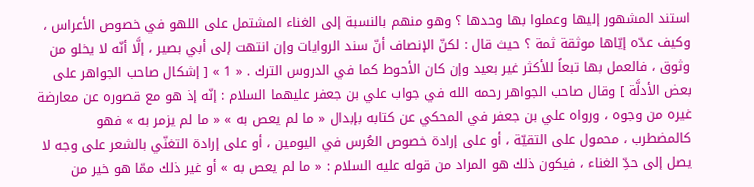استند المشهور إليها وعملوا بها وحدها ؟ وهو منهم بالنسبة إلى الغناء المشتمل على اللهو في خصوص الأعراس ، وكيف عدّه إيّاها موثقة ثمة ؟ حيث قال : لكنّ الإنصاف أنّ سند الروايات وإن انتهت إلى أبي بصير ، إلَّا أنّه لا يخلو من وثوق ، فالعمل بها تبعاً للأكثر غير بعيد وإن كان الأحوط كما في الدروس الترك . « 1 » [ إشكال صاحب الجواهر على بعض الأدلَّة ] وقال صاحب الجواهر رحمه الله في جواب علي بن جعفر عليهما السلام : إنّه إذ هو مع قصوره عن معارضة غيره من وجوه ، ورواه علي بن جعفر في المحكي عن كتابه بإبدال « ما لم يعص به » « ما لم يزمر به » فهو كالمضطرب ، محمول على التقيّة ، أو على إرادة خصوص العُرس في اليومين ، أو على إرادة التغنّي بالشعر على وجه لا يصل إلى حدِّ الغناء ، فيكون ذلك هو المراد من قوله عليه السلام : « ما لم يعص به » أو غير ذلك ممّا هو خير من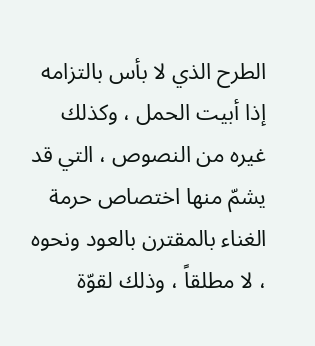الطرح الذي لا بأس بالتزامه إذا أبيت الحمل ، وكذلك غيره من النصوص ، التي قد يشمّ منها اختصاص حرمة الغناء بالمقترن بالعود ونحوه ، لا مطلقاً ، وذلك لقوّة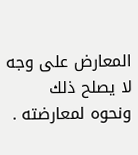المعارض على وجه لا يصلح ذلك ونحوه لمعارضته .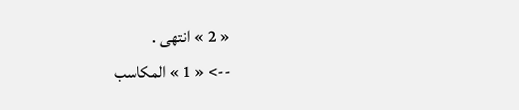« 2 » انتهى .
--> « 1 » المكاسب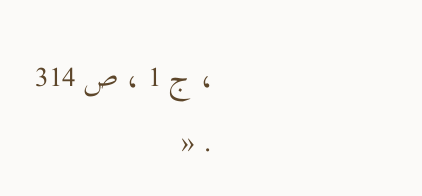، ج 1 ، ص 314 . «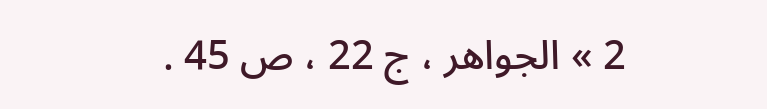2 » الجواهر ، ج 22 ، ص 45 .